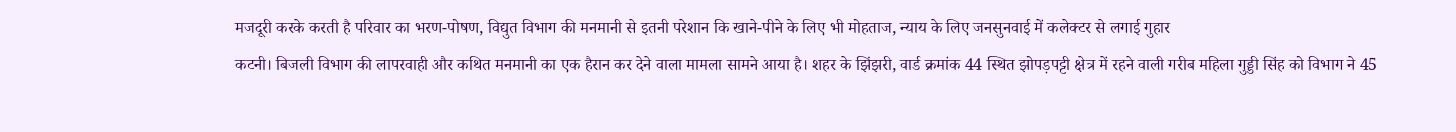मजदूरी करके करती है परिवार का भरण-पोषण, विद्युत विभाग की मनमानी से इतनी परेशान कि खाने-पीने के लिए भी मोहताज, न्याय के लिए जनसुनवाई में कलेक्टर से लगाई गुहार
कटनी। बिजली विभाग की लापरवाही और कथित मनमानी का एक हैरान कर देने वाला मामला सामने आया है। शहर के झिंझरी, वार्ड क्रमांक 44 स्थित झोपड़पट्टी क्षेत्र में रहने वाली गरीब महिला गुड्डी सिंह को विभाग ने 45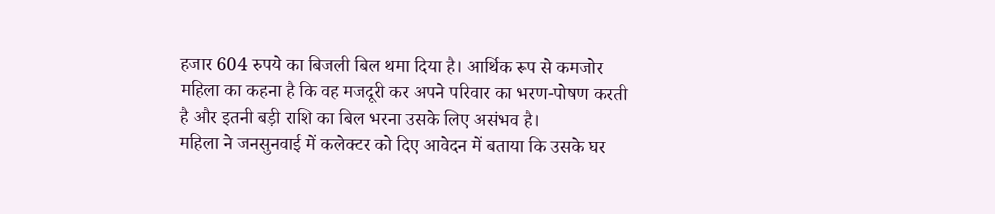हजार 604 रुपये का बिजली बिल थमा दिया है। आर्थिक रूप से कमजोर महिला का कहना है कि वह मजदूरी कर अपने परिवार का भरण-पोषण करती है और इतनी बड़ी राशि का बिल भरना उसके लिए असंभव है।
महिला ने जनसुनवाई में कलेक्टर को दिए आवेदन में बताया कि उसके घर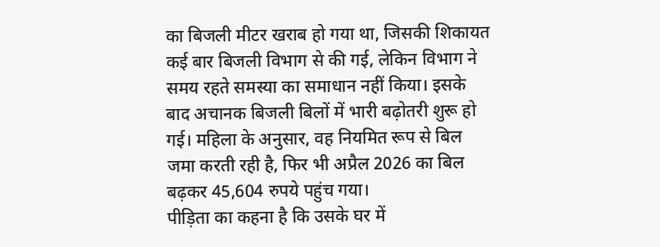का बिजली मीटर खराब हो गया था, जिसकी शिकायत कई बार बिजली विभाग से की गई, लेकिन विभाग ने समय रहते समस्या का समाधान नहीं किया। इसके बाद अचानक बिजली बिलों में भारी बढ़ोतरी शुरू हो गई। महिला के अनुसार, वह नियमित रूप से बिल जमा करती रही है, फिर भी अप्रैल 2026 का बिल बढ़कर 45,604 रुपये पहुंच गया।
पीड़िता का कहना है कि उसके घर में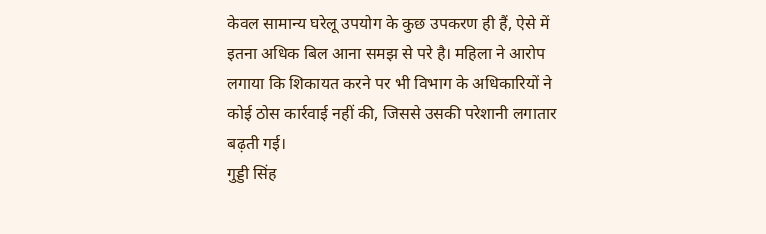केवल सामान्य घरेलू उपयोग के कुछ उपकरण ही हैं, ऐसे में इतना अधिक बिल आना समझ से परे है। महिला ने आरोप लगाया कि शिकायत करने पर भी विभाग के अधिकारियों ने कोई ठोस कार्रवाई नहीं की, जिससे उसकी परेशानी लगातार बढ़ती गई।
गुड्डी सिंह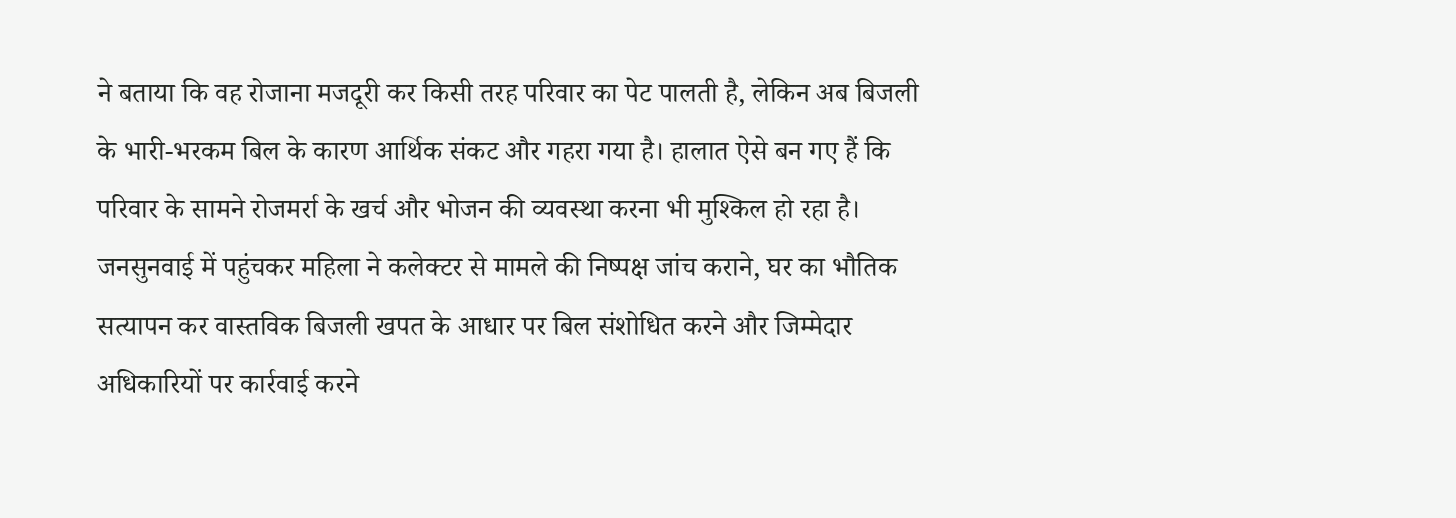ने बताया कि वह रोजाना मजदूरी कर किसी तरह परिवार का पेट पालती है, लेकिन अब बिजली के भारी-भरकम बिल के कारण आर्थिक संकट और गहरा गया है। हालात ऐसे बन गए हैं कि परिवार के सामने रोजमर्रा के खर्च और भोजन की व्यवस्था करना भी मुश्किल हो रहा है।
जनसुनवाई में पहुंचकर महिला ने कलेक्टर से मामले की निष्पक्ष जांच कराने, घर का भौतिक सत्यापन कर वास्तविक बिजली खपत के आधार पर बिल संशोधित करने और जिम्मेदार अधिकारियों पर कार्रवाई करने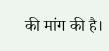की मांग की है।